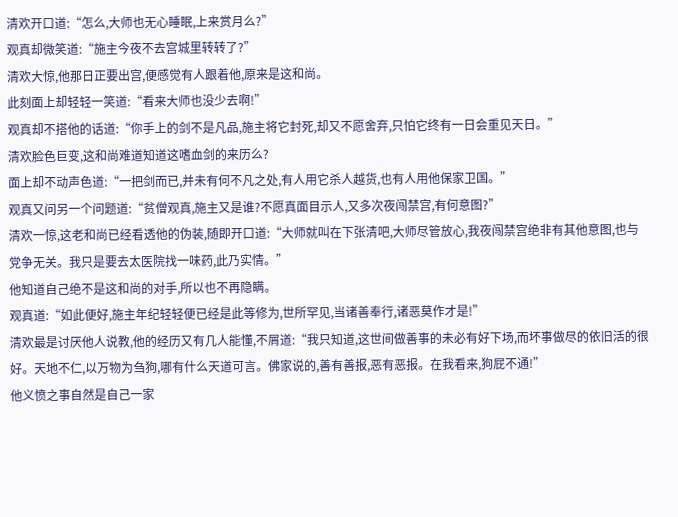清欢开口道:“怎么,大师也无心睡眠,上来赏月么?”
观真却微笑道:“施主今夜不去宫城里转转了?”
清欢大惊,他那日正要出宫,便感觉有人跟着他,原来是这和尚。
此刻面上却轻轻一笑道:“看来大师也没少去啊!”
观真却不搭他的话道:“你手上的剑不是凡品,施主将它封死,却又不愿舍弃,只怕它终有一日会重见天日。”
清欢脸色巨变,这和尚难道知道这嗜血剑的来历么?
面上却不动声色道:“一把剑而已,并未有何不凡之处,有人用它杀人越货,也有人用他保家卫国。”
观真又问另一个问题道:“贫僧观真,施主又是谁?不愿真面目示人,又多次夜闯禁宫,有何意图?”
清欢一惊,这老和尚已经看透他的伪装,随即开口道:“大师就叫在下张清吧,大师尽管放心,我夜闯禁宫绝非有其他意图,也与党争无关。我只是要去太医院找一味药,此乃实情。”
他知道自己绝不是这和尚的对手,所以也不再隐瞒。
观真道:“如此便好,施主年纪轻轻便已经是此等修为,世所罕见,当诸善奉行,诸恶莫作才是!”
清欢最是讨厌他人说教,他的经历又有几人能懂,不屑道:“我只知道,这世间做善事的未必有好下场,而坏事做尽的依旧活的很好。天地不仁,以万物为刍狗,哪有什么天道可言。佛家说的,善有善报,恶有恶报。在我看来,狗屁不通!”
他义愤之事自然是自己一家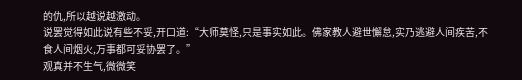的仇,所以越说越激动。
说罢觉得如此说有些不妥,开口道:“大师莫怪,只是事实如此。佛家教人避世懈怠,实乃逃避人间疾苦,不食人间烟火,万事都可妥协罢了。”
观真并不生气,微微笑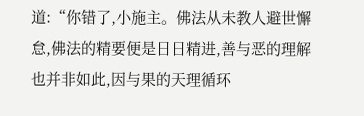道:“你错了,小施主。佛法从未教人避世懈怠,佛法的精要便是日日精进,善与恶的理解也并非如此,因与果的天理循环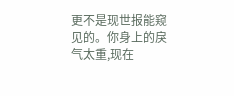更不是现世报能窥见的。你身上的戾气太重,现在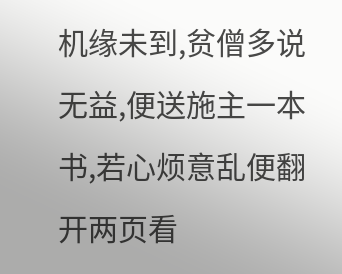机缘未到,贫僧多说无益,便送施主一本书,若心烦意乱便翻开两页看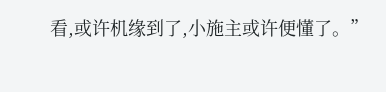看,或许机缘到了,小施主或许便懂了。”